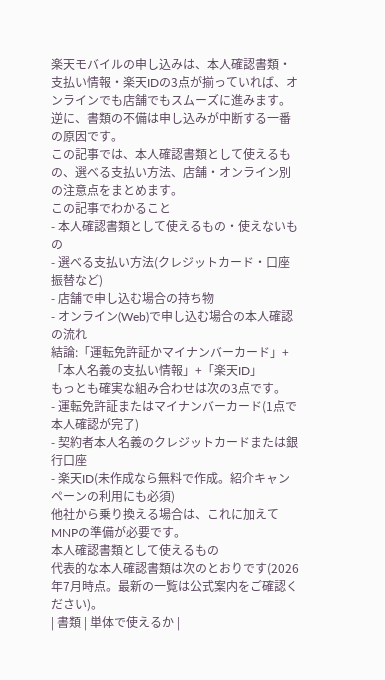楽天モバイルの申し込みは、本人確認書類・支払い情報・楽天IDの3点が揃っていれば、オンラインでも店舗でもスムーズに進みます。逆に、書類の不備は申し込みが中断する一番の原因です。
この記事では、本人確認書類として使えるもの、選べる支払い方法、店舗・オンライン別の注意点をまとめます。
この記事でわかること
- 本人確認書類として使えるもの・使えないもの
- 選べる支払い方法(クレジットカード・口座振替など)
- 店舗で申し込む場合の持ち物
- オンライン(Web)で申し込む場合の本人確認の流れ
結論:「運転免許証かマイナンバーカード」+「本人名義の支払い情報」+「楽天ID」
もっとも確実な組み合わせは次の3点です。
- 運転免許証またはマイナンバーカード(1点で本人確認が完了)
- 契約者本人名義のクレジットカードまたは銀行口座
- 楽天ID(未作成なら無料で作成。紹介キャンペーンの利用にも必須)
他社から乗り換える場合は、これに加えてMNPの準備が必要です。
本人確認書類として使えるもの
代表的な本人確認書類は次のとおりです(2026年7月時点。最新の一覧は公式案内をご確認ください)。
| 書類 | 単体で使えるか |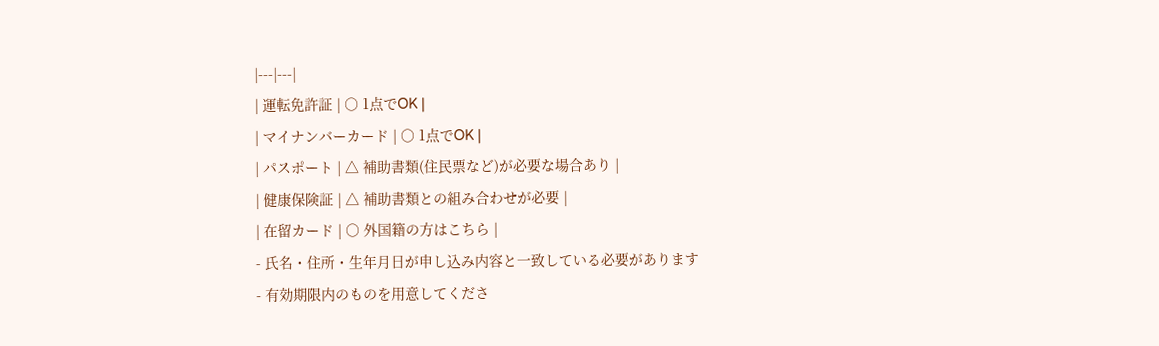|---|---|
| 運転免許証 | ○ 1点でOK |
| マイナンバーカード | ○ 1点でOK |
| パスポート | △ 補助書類(住民票など)が必要な場合あり |
| 健康保険証 | △ 補助書類との組み合わせが必要 |
| 在留カード | ○ 外国籍の方はこちら |
- 氏名・住所・生年月日が申し込み内容と一致している必要があります
- 有効期限内のものを用意してくださ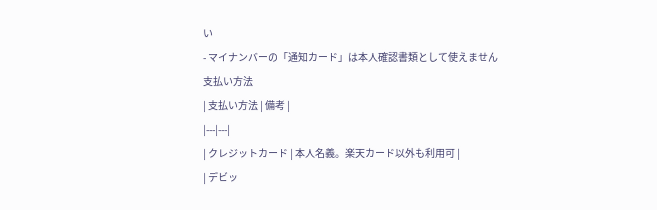い
- マイナンバーの「通知カード」は本人確認書類として使えません
支払い方法
| 支払い方法 | 備考 |
|---|---|
| クレジットカード | 本人名義。楽天カード以外も利用可 |
| デビッ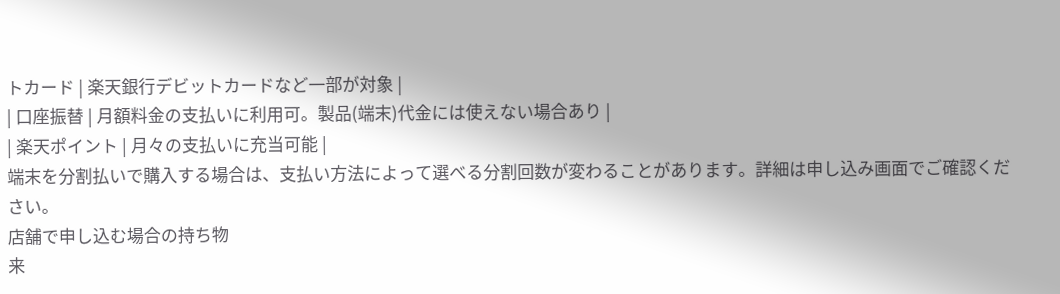トカード | 楽天銀行デビットカードなど一部が対象 |
| 口座振替 | 月額料金の支払いに利用可。製品(端末)代金には使えない場合あり |
| 楽天ポイント | 月々の支払いに充当可能 |
端末を分割払いで購入する場合は、支払い方法によって選べる分割回数が変わることがあります。詳細は申し込み画面でご確認ください。
店舗で申し込む場合の持ち物
来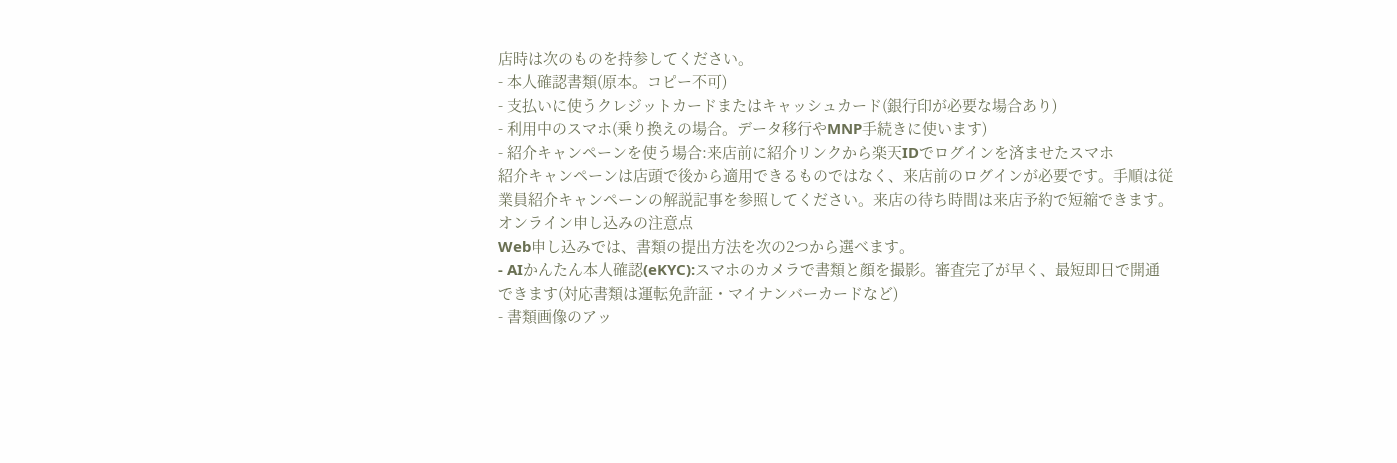店時は次のものを持参してください。
- 本人確認書類(原本。コピー不可)
- 支払いに使うクレジットカードまたはキャッシュカード(銀行印が必要な場合あり)
- 利用中のスマホ(乗り換えの場合。データ移行やMNP手続きに使います)
- 紹介キャンペーンを使う場合:来店前に紹介リンクから楽天IDでログインを済ませたスマホ
紹介キャンペーンは店頭で後から適用できるものではなく、来店前のログインが必要です。手順は従業員紹介キャンペーンの解説記事を参照してください。来店の待ち時間は来店予約で短縮できます。
オンライン申し込みの注意点
Web申し込みでは、書類の提出方法を次の2つから選べます。
- AIかんたん本人確認(eKYC):スマホのカメラで書類と顔を撮影。審査完了が早く、最短即日で開通できます(対応書類は運転免許証・マイナンバーカードなど)
- 書類画像のアッ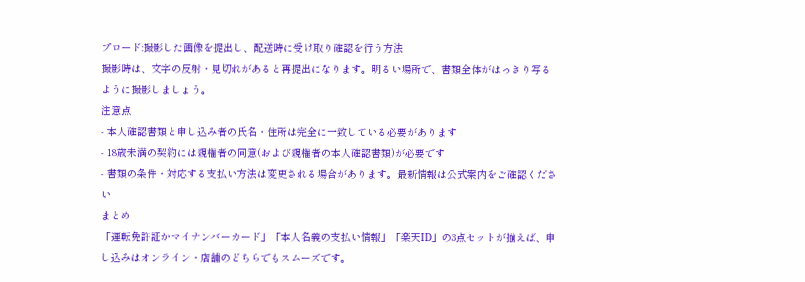プロード:撮影した画像を提出し、配送時に受け取り確認を行う方法
撮影時は、文字の反射・見切れがあると再提出になります。明るい場所で、書類全体がはっきり写るように撮影しましょう。
注意点
- 本人確認書類と申し込み者の氏名・住所は完全に一致している必要があります
- 18歳未満の契約には親権者の同意(および親権者の本人確認書類)が必要です
- 書類の条件・対応する支払い方法は変更される場合があります。最新情報は公式案内をご確認ください
まとめ
「運転免許証かマイナンバーカード」「本人名義の支払い情報」「楽天ID」の3点セットが揃えば、申し込みはオンライン・店舗のどちらでもスムーズです。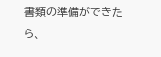書類の準備ができたら、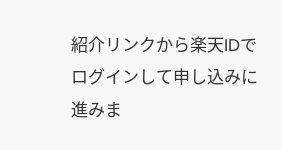紹介リンクから楽天IDでログインして申し込みに進みま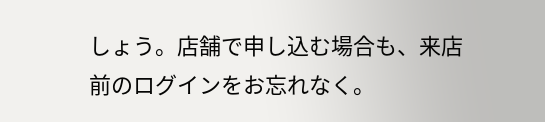しょう。店舗で申し込む場合も、来店前のログインをお忘れなく。